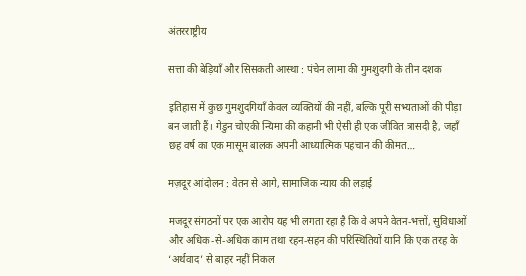अंतरराष्ट्रीय

सत्ता की बेड़ियाँ और सिसकती आस्था : पंचेन लामा की गुमशुदगी के तीन दशक

इतिहास में कुछ गुमशुदगियाँ केवल व्यक्तियों की नहीं, बल्कि पूरी सभ्यताओं की पीड़ा बन जाती हैं। गेडुन चोएकी न्यिमा की कहानी भी ऐसी ही एक जीवित त्रासदी है, जहाँ छह वर्ष का एक मासूम बालक अपनी आध्यात्मिक पहचान की कीमत…

मज़दूर आंदोलन : वेतन से आगे, सामाजिक न्याय की लड़ाई

मजदूर संगठनों पर एक आरोप यह भी लगता रहा है कि वे अपने वेतन-भत्तों, सुविधाओं और अधिक-से-अधिक काम तथा रहन-सहन की परिस्थितियों यानि कि एक तरह के ‘अर्थवाद’ से बाहर नहीं निकल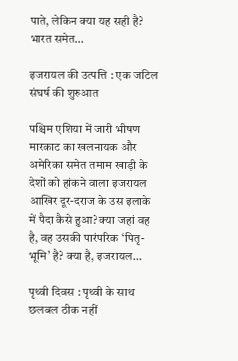पाते, लेकिन क्या यह सही है? भारत समेत…

इजरायल की उत्पत्ति : एक जटिल संघर्ष की शुरुआत

पश्चिम एशिया में जारी भीषण मारकाट का खलनायक और अमेरिका समेत तमाम खाड़ी के देशों को हांकने वाला इजरायल आखिर दूर-दराज के उस इलाके में पैदा कैसे हुआ? क्या जहां वह है, वह उसकी पारंपरिक ‘पितृ-भूमि’ है? क्या है, इजरायल…

पृथ्वी दिवस : पृथ्वी के साथ छलबल ठीक नहीं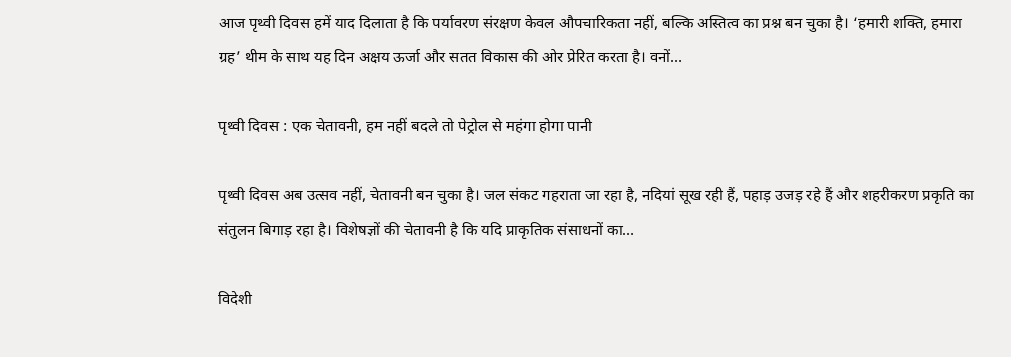आज पृथ्वी दिवस हमें याद दिलाता है कि पर्यावरण संरक्षण केवल औपचारिकता नहीं, बल्कि अस्तित्व का प्रश्न बन चुका है। ‘हमारी शक्ति, हमारा ग्रह’ थीम के साथ यह दिन अक्षय ऊर्जा और सतत विकास की ओर प्रेरित करता है। वनों…

पृथ्वी दिवस : एक चेतावनी, हम नहीं बदले तो पेट्रोल से महंगा होगा पानी

पृथ्वी दिवस अब उत्सव नहीं, चेतावनी बन चुका है। जल संकट गहराता जा रहा है, नदियां सूख रही हैं, पहाड़ उजड़ रहे हैं और शहरीकरण प्रकृति का संतुलन बिगाड़ रहा है। विशेषज्ञों की चेतावनी है कि यदि प्राकृतिक संसाधनों का…

विदेशी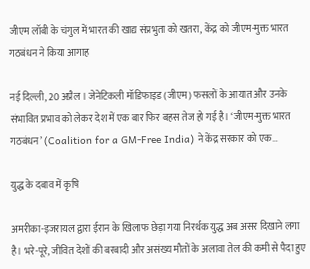जीएम लॉबी के चंगुल में भारत की खाद्य संप्रभुता को खतरा, केंद्र को जीएम-मुक्त भारत गठबंधन ने किया आगाह

नई दिल्ली, 20 अप्रैल । जेनेटिकली मॉडिफाइड (जीएम) फसलों के आयात और उनके संभावित प्रभाव को लेकर देश में एक बार फिर बहस तेज हो गई है। ‘जीएम-मुक्त भारत गठबंधन’ (Coalition for a GM-Free India) ने केंद्र सरकार को एक…

युद्ध के दबाव में कृषि

अमरीका-इजरायल द्वारा ईरान के खिलाफ छेड़ा गया निरर्थक युद्ध अब असर दिखाने लगा है। भरे-पूरे, जीवित देशों की बरबादी और असंख्य मौतों के अलावा तेल की कमी से पैदा हुए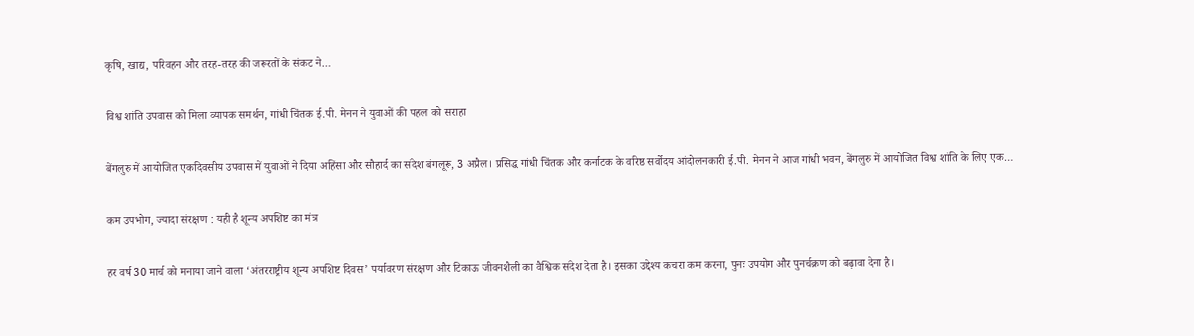कृषि, खाद्य, परिवहन और तरह-तरह की जरूरतों के संकट ने…

विश्व शांति उपवास को मिला व्यापक समर्थन, गांधी चिंतक ई.पी. मेनन ने युवाओं की पहल को सराहा

बेंगलुरु में आयोजित एकदिवसीय उपवास में युवाओं ने दिया अहिंसा और सौहार्द का संदेश बंगलूरू, 3 अप्रैल। प्रसिद्ध गांधी चिंतक और कर्नाटक के वरिष्ठ सर्वोदय आंदोलनकारी ई.पी. मेनन ने आज गांधी भवन, बेंगलुरु में आयोजित विश्व शांति के लिए एक…

कम उपभोग, ज्यादा संरक्षण : यही है शून्य अपशिष्ट का मंत्र

हर वर्ष 30 मार्च को मनाया जाने वाला ‘अंतरराष्ट्रीय शून्य अपशिष्ट दिवस’ पर्यावरण संरक्षण और टिकाऊ जीवनशैली का वैश्विक संदेश देता है। इसका उद्देश्य कचरा कम करना, पुनः उपयोग और पुनर्चक्रण को बढ़ावा देना है।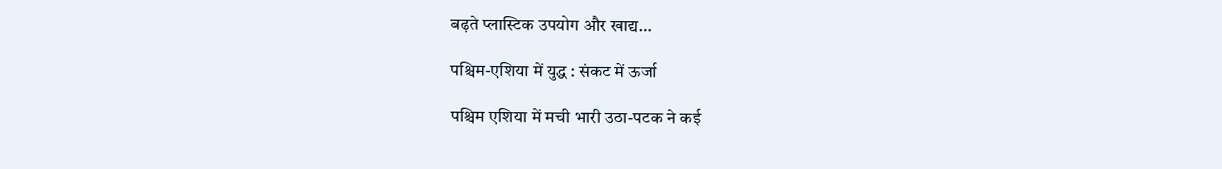बढ़ते प्लास्टिक उपयोग और खाद्य…

पश्चिम-एशिया में युद्ध : संकट में ऊर्जा

पश्चिम एशिया में मची भारी उठा-पटक ने कई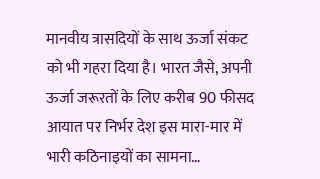मानवीय त्रासदियों के साथ ऊर्जा संकट को भी गहरा दिया है। भारत जैसे, अपनी ऊर्जा जरूरतों के लिए करीब 90 फीसद आयात पर निर्भर देश इस मारा-मार में भारी कठिनाइयों का सामना…